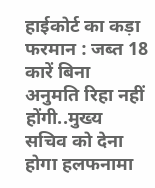हाईकोर्ट का कड़ा फरमान : जब्त 18 कारें बिना अनुमति रिहा नहीं होंगी..मुख्य सचिव को देना होगा हलफनामा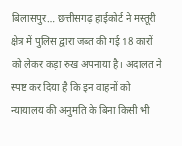बिलासपुर… छत्तीसगढ़ हाईकोर्ट ने मस्तूरी क्षेत्र में पुलिस द्वारा जब्त की गई 18 कारों को लेकर कड़ा रुख अपनाया है। अदालत ने स्पष्ट कर दिया है कि इन वाहनों को न्यायालय की अनुमति के बिना किसी भी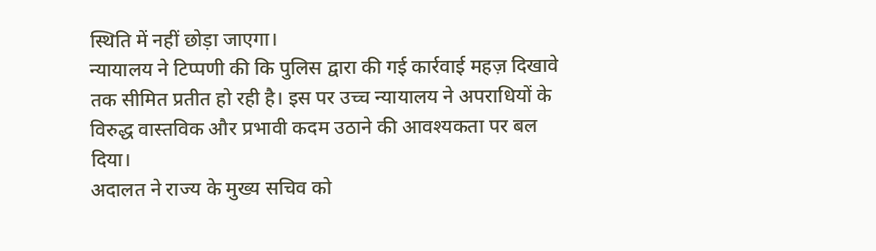स्थिति में नहीं छोड़ा जाएगा।
न्यायालय ने टिप्पणी की कि पुलिस द्वारा की गई कार्रवाई महज़ दिखावे तक सीमित प्रतीत हो रही है। इस पर उच्च न्यायालय ने अपराधियों के विरुद्ध वास्तविक और प्रभावी कदम उठाने की आवश्यकता पर बल दिया।
अदालत ने राज्य के मुख्य सचिव को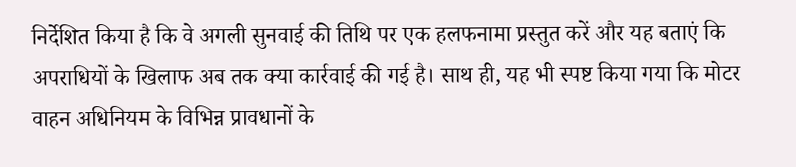निर्देशित किया है कि वे अगली सुनवाई की तिथि पर एक हलफनामा प्रस्तुत करें और यह बताएं कि अपराधियों के खिलाफ अब तक क्या कार्रवाई की गई है। साथ ही, यह भी स्पष्ट किया गया कि मोटर वाहन अधिनियम के विभिन्न प्रावधानों के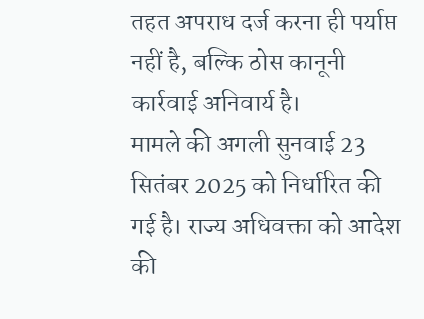तहत अपराध दर्ज करना ही पर्याप्त नहीं है, बल्कि ठोस कानूनी कार्रवाई अनिवार्य है।
मामले की अगली सुनवाई 23 सितंबर 2025 को निर्धारित की गई है। राज्य अधिवक्ता को आदेश की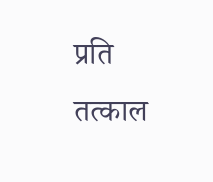प्रति तत्काल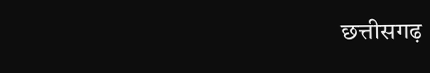छत्तीसगढ़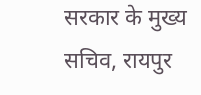सरकार के मुख्य सचिव, रायपुर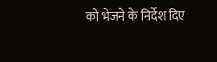को भेजने के निर्देश दिए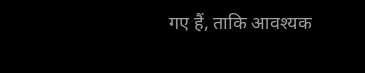गए हैं, ताकि आवश्यक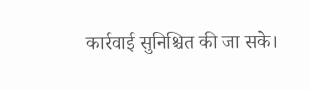कार्रवाई सुनिश्चित की जा सके।